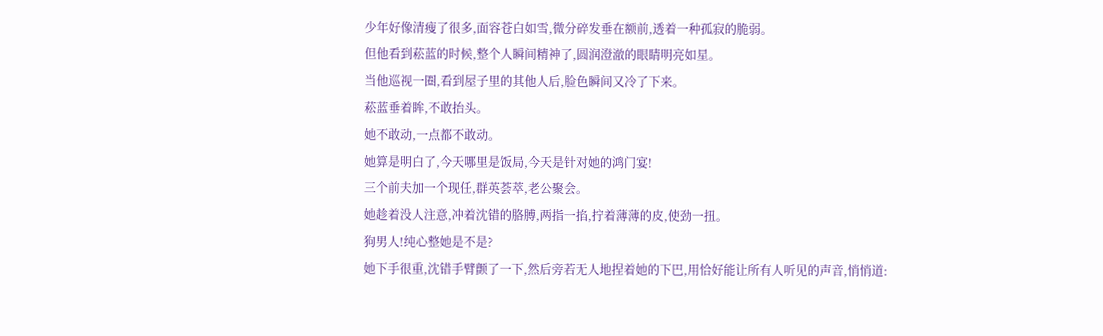少年好像清瘦了很多,面容苍白如雪,微分碎发垂在额前,透着一种孤寂的脆弱。
但他看到菘蓝的时候,整个人瞬间精神了,圆润澄澈的眼睛明亮如星。
当他巡视一圈,看到屋子里的其他人后,脸色瞬间又冷了下来。
菘蓝垂着眸,不敢抬头。
她不敢动,一点都不敢动。
她算是明白了,今天哪里是饭局,今天是针对她的鸿门宴!
三个前夫加一个现任,群英荟萃,老公聚会。
她趁着没人注意,冲着沈错的胳膊,两指一掐,拧着薄薄的皮,使劲一扭。
狗男人!纯心整她是不是?
她下手很重,沈错手臂颤了一下,然后旁若无人地捏着她的下巴,用恰好能让所有人听见的声音,悄悄道: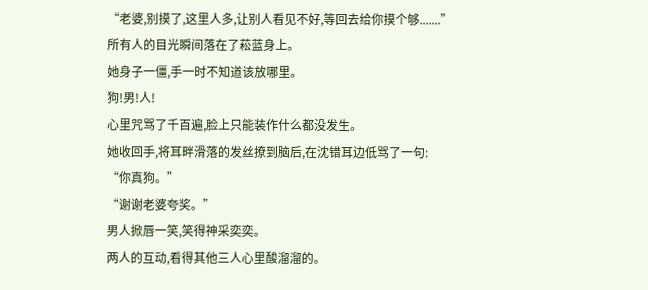“老婆,别摸了,这里人多,让别人看见不好,等回去给你摸个够.......”
所有人的目光瞬间落在了菘蓝身上。
她身子一僵,手一时不知道该放哪里。
狗!男!人!
心里咒骂了千百遍,脸上只能装作什么都没发生。
她收回手,将耳畔滑落的发丝撩到脑后,在沈错耳边低骂了一句:
“你真狗。”
“谢谢老婆夸奖。”
男人掀唇一笑,笑得神采奕奕。
两人的互动,看得其他三人心里酸溜溜的。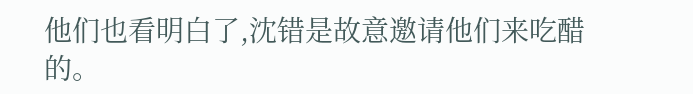他们也看明白了,沈错是故意邀请他们来吃醋的。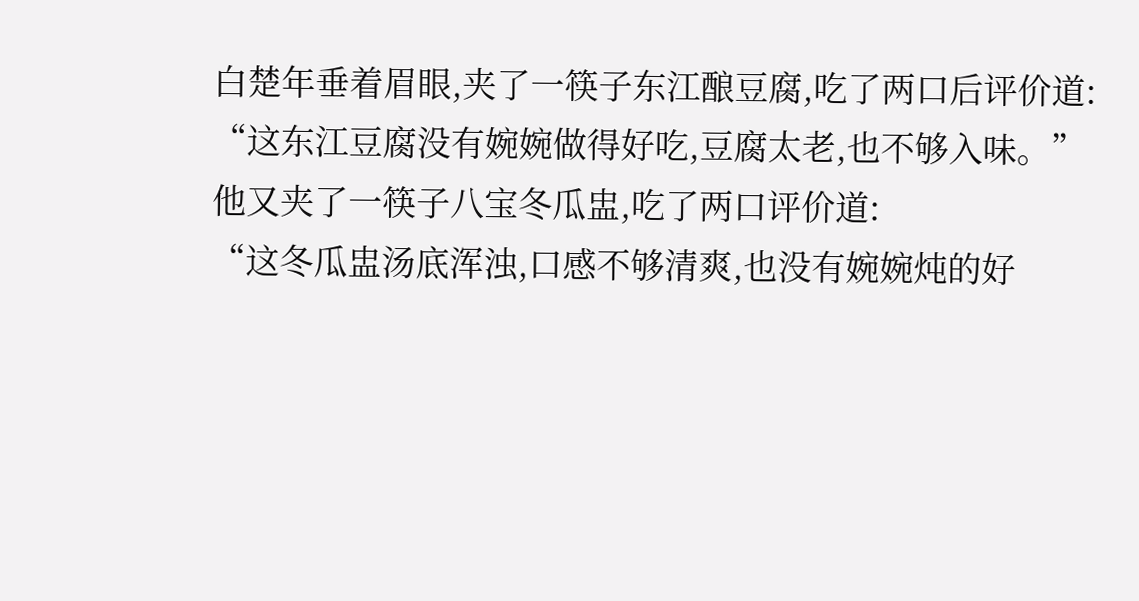白楚年垂着眉眼,夹了一筷子东江酿豆腐,吃了两口后评价道:
“这东江豆腐没有婉婉做得好吃,豆腐太老,也不够入味。”
他又夹了一筷子八宝冬瓜盅,吃了两口评价道:
“这冬瓜盅汤底浑浊,口感不够清爽,也没有婉婉炖的好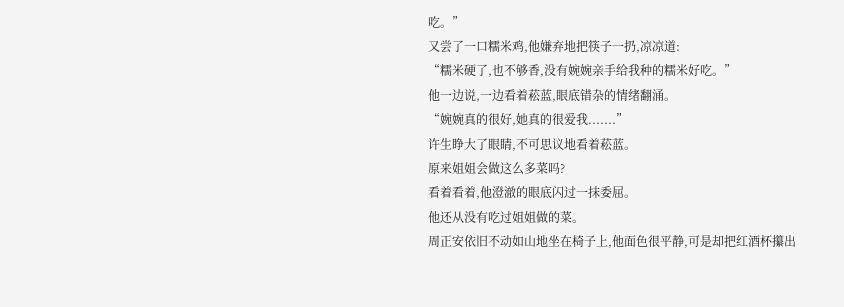吃。”
又尝了一口糯米鸡,他嫌弃地把筷子一扔,凉凉道:
“糯米硬了,也不够香,没有婉婉亲手给我种的糯米好吃。”
他一边说,一边看着菘蓝,眼底错杂的情绪翻涌。
“婉婉真的很好,她真的很爱我.......”
许生睁大了眼睛,不可思议地看着菘蓝。
原来姐姐会做这么多菜吗?
看着看着,他澄澈的眼底闪过一抹委屈。
他还从没有吃过姐姐做的菜。
周正安依旧不动如山地坐在椅子上,他面色很平静,可是却把红酒杯攥出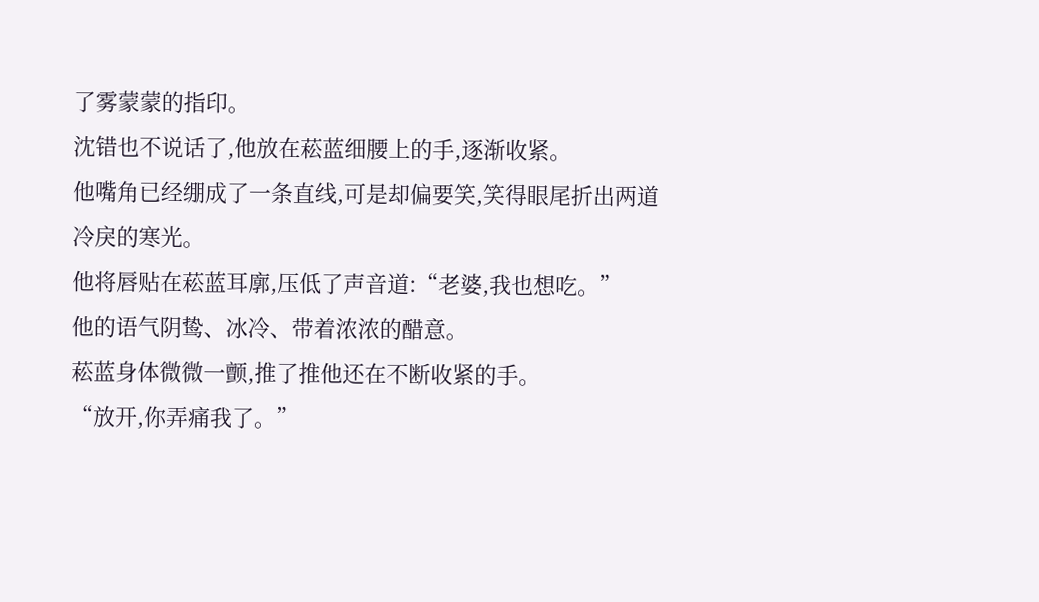了雾蒙蒙的指印。
沈错也不说话了,他放在菘蓝细腰上的手,逐渐收紧。
他嘴角已经绷成了一条直线,可是却偏要笑,笑得眼尾折出两道冷戾的寒光。
他将唇贴在菘蓝耳廓,压低了声音道:“老婆,我也想吃。”
他的语气阴鸷、冰冷、带着浓浓的醋意。
菘蓝身体微微一颤,推了推他还在不断收紧的手。
“放开,你弄痛我了。”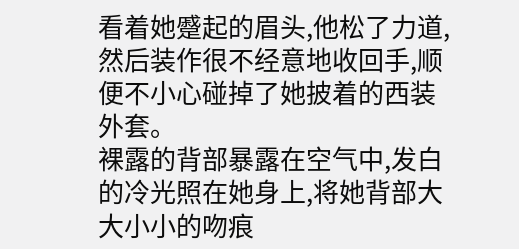看着她蹙起的眉头,他松了力道,然后装作很不经意地收回手,顺便不小心碰掉了她披着的西装外套。
裸露的背部暴露在空气中,发白的冷光照在她身上,将她背部大大小小的吻痕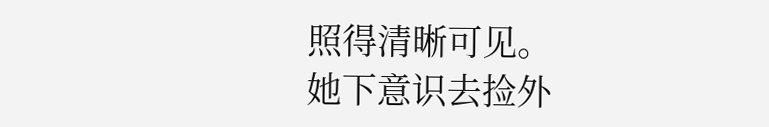照得清晰可见。
她下意识去捡外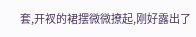套,开衩的裙摆微微撩起,刚好露出了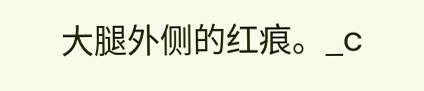大腿外侧的红痕。_c